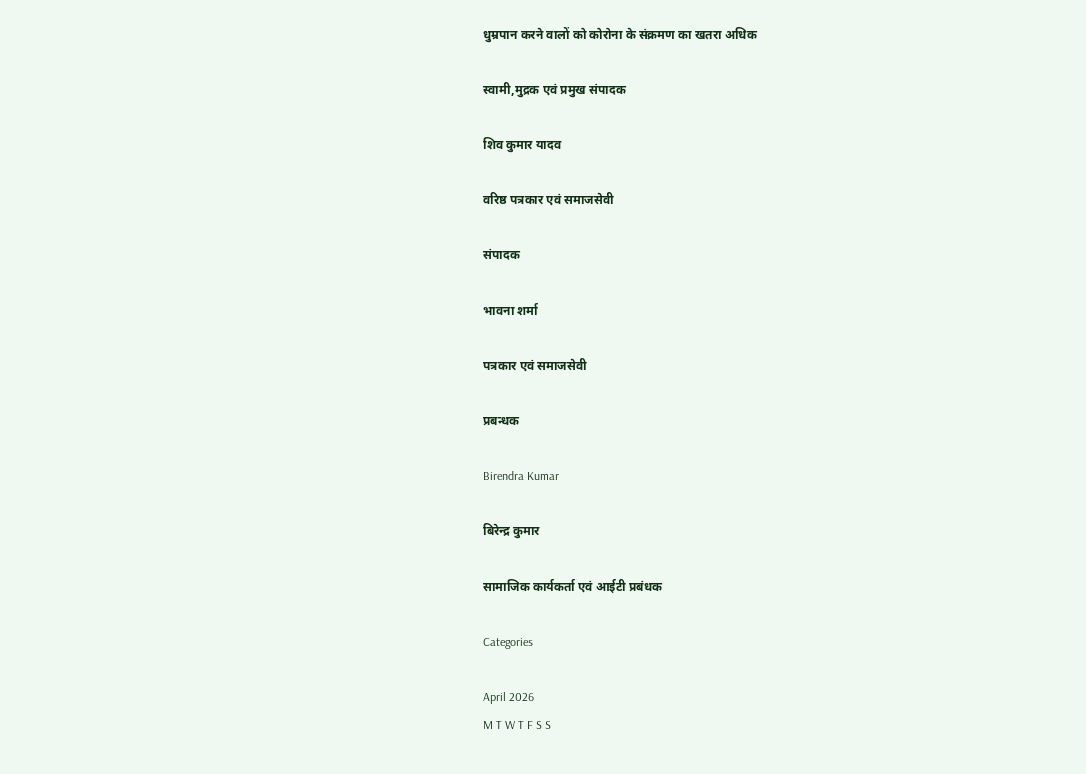धुम्रपान करने वालों को कोरोना के संक्रमण का खतरा अधिक

स्वामी,मुद्रक एवं प्रमुख संपादक

शिव कुमार यादव

वरिष्ठ पत्रकार एवं समाजसेवी

संपादक

भावना शर्मा

पत्रकार एवं समाजसेवी

प्रबन्धक

Birendra Kumar

बिरेन्द्र कुमार

सामाजिक कार्यकर्ता एवं आईटी प्रबंधक

Categories

April 2026
M T W T F S S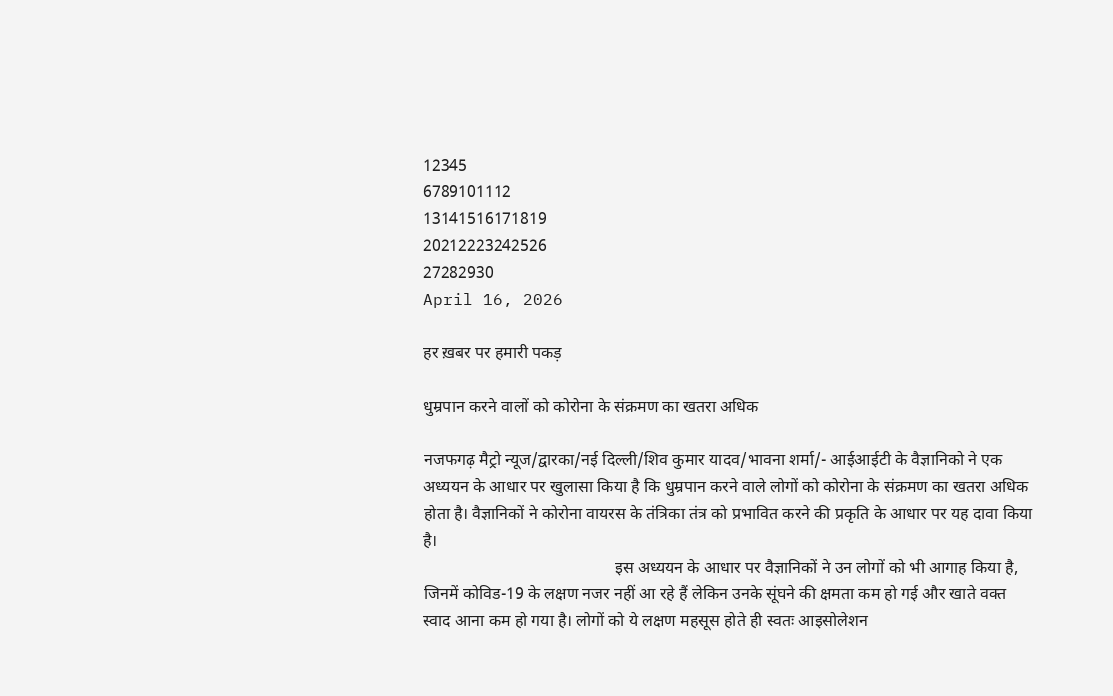12345
6789101112
13141516171819
20212223242526
27282930
April 16, 2026

हर ख़बर पर हमारी पकड़

धुम्रपान करने वालों को कोरोना के संक्रमण का खतरा अधिक

नजफगढ़ मैट्रो न्यूज/द्वारका/नई दिल्ली/शिव कुमार यादव/भावना शर्मा/- आईआईटी के वैज्ञानिको ने एक अध्ययन के आधार पर खुलासा किया है कि धुम्रपान करने वाले लोगों को कोरोना के संक्रमण का खतरा अधिक होता है। वैज्ञानिकों ने कोरोना वायरस के तंत्रिका तंत्र को प्रभावित करने की प्रकृति के आधार पर यह दावा किया है।
                                              इस अध्ययन के आधार पर वैज्ञानिकों ने उन लोगों को भी आगाह किया है, जिनमें कोविड-19 के लक्षण नजर नहीं आ रहे हैं लेकिन उनके सूंघने की क्षमता कम हो गई और खाते वक्त स्वाद आना कम हो गया है। लोगों को ये लक्षण महसूस होते ही स्वतः आइसोलेशन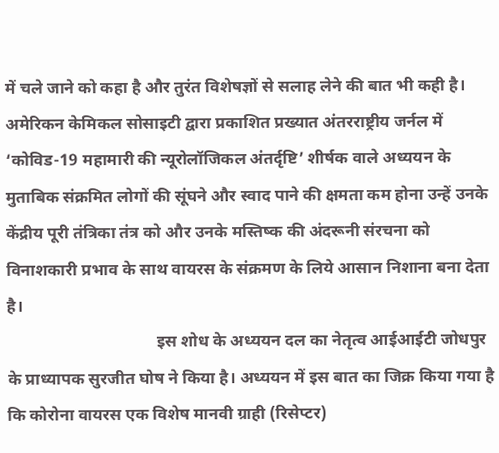में चले जाने को कहा है और तुरंत विशेषज्ञों से सलाह लेने की बात भी कही है। अमेरिकन केमिकल सोसाइटी द्वारा प्रकाशित प्रख्यात अंतरराष्ट्रीय जर्नल में ‘कोविड-19 महामारी की न्यूरोलॉजिकल अंतर्दृष्टि’ शीर्षक वाले अध्ययन के मुताबिक संक्रमित लोगों की सूंघने और स्वाद पाने की क्षमता कम होना उन्हें उनके केंद्रीय पूरी तंत्रिका तंत्र को और उनके मस्तिष्क की अंदरूनी संरचना को विनाशकारी प्रभाव के साथ वायरस के संक्रमण के लिये आसान निशाना बना देता है।
                                    इस शोध के अध्ययन दल का नेतृत्व आईआईटी जोधपुर के प्राध्यापक सुरजीत घोष ने किया है। अध्ययन में इस बात का जिक्र किया गया है कि कोरोना वायरस एक विशेष मानवी ग्राही (रिसेप्टर)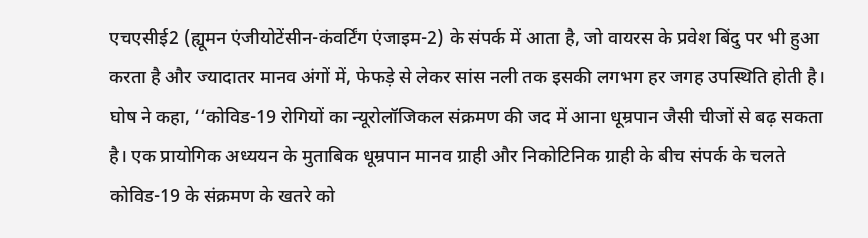एचएसीई2 (ह्यूमन एंजीयोटेंसीन-कंवर्टिंग एंजाइम-2) के संपर्क में आता है, जो वायरस के प्रवेश बिंदु पर भी हुआ करता है और ज्यादातर मानव अंगों में, फेफड़े से लेकर सांस नली तक इसकी लगभग हर जगह उपस्थिति होती है। घोष ने कहा, ‘‘कोविड-19 रोगियों का न्यूरोलॉजिकल संक्रमण की जद में आना धूम्रपान जैसी चीजों से बढ़ सकता है। एक प्रायोगिक अध्ययन के मुताबिक धूम्रपान मानव ग्राही और निकोटिनिक ग्राही के बीच संपर्क के चलते कोविड-19 के संक्रमण के खतरे को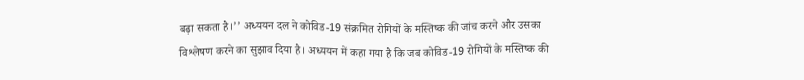बढ़ा सकता है।’’ अध्ययन दल ने कोविड-19 संक्रमित रोगियों के मस्तिष्क की जांच करने और उसका विश्लेषण करने का सुझाव दिया है। अध्ययन में कहा गया है कि जब कोविड-19 रोगियों के मस्तिष्क की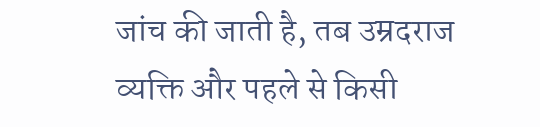जांच की जाती है, तब उम्रदराज व्यक्ति और पहले से किसी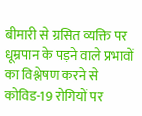बीमारी से ग्रसित व्यक्ति पर धूम्रपान के पड़ने वाले प्रभावों का विश्लेषण करने से कोविड-19 रोगियों पर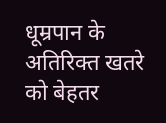धूम्रपान के अतिरिक्त खतरे को बेहतर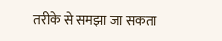तरीके से समझा जा सकता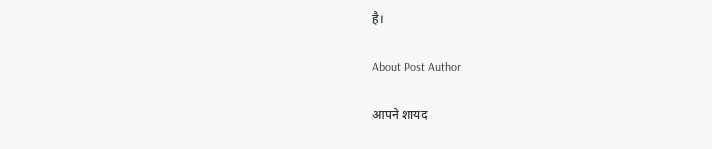है।

About Post Author

आपने शायद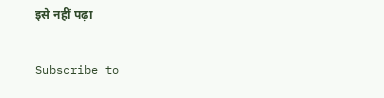इसे नहीं पढ़ा

Subscribe to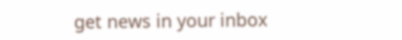get news in your inbox